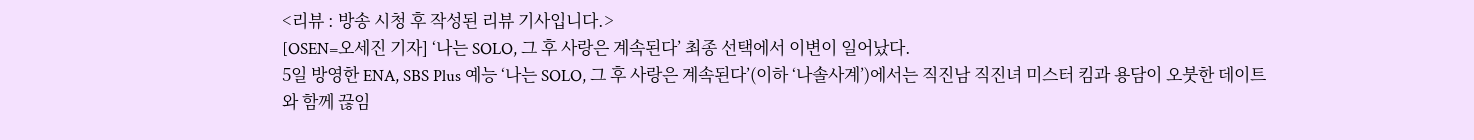<리뷰 : 방송 시청 후 작성된 리뷰 기사입니다.>
[OSEN=오세진 기자] ‘나는 SOLO, 그 후 사랑은 계속된다’ 최종 선택에서 이변이 일어났다.
5일 방영한 ENA, SBS Plus 예능 ‘나는 SOLO, 그 후 사랑은 계속된다’(이하 ‘나솔사계’)에서는 직진남 직진녀 미스터 킴과 용담이 오붓한 데이트와 함께 끊임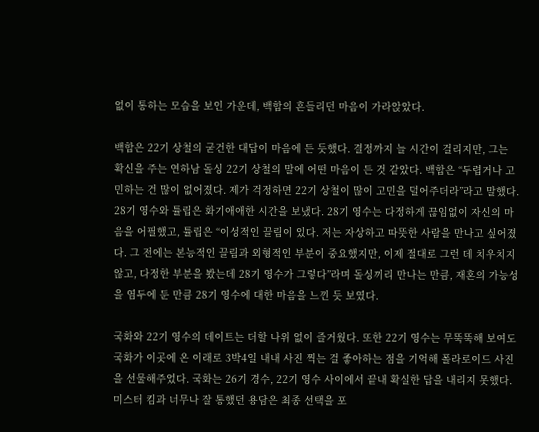없이 통하는 모습을 보인 가운데, 백합의 흔들리던 마음이 가라앉았다.

백합은 22기 상철의 굳건한 대답이 마음에 든 듯했다. 결정까지 늘 시간이 걸리지만, 그는 확신을 주는 연하남 돌싱 22기 상철의 말에 어떤 마음이 든 것 같았다. 백합은 “두렵거나 고민하는 건 많이 없어졌다. 제가 걱정하면 22기 상철이 많이 고민을 덜어주더라”라고 말했다.
28기 영수와 튤립은 화기애애한 시간을 보냈다. 28기 영수는 다정하게 끊임없이 자신의 마음을 어필했고, 튤립은 “이성적인 끌림이 있다. 저는 자상하고 따뜻한 사람을 만나고 싶어졌다. 그 전에는 본능적인 끌림과 외형적인 부분이 중요했지만, 이제 절대로 그런 데 치우치지 않고, 다정한 부분을 봤는데 28기 영수가 그렇다”라며 돌싱끼리 만나는 만큼, 재혼의 가능성을 염두에 둔 만큼 28기 영수에 대한 마음을 느낀 듯 보였다.

국화와 22기 영수의 데이트는 더할 나위 없이 즐거웠다. 또한 22기 영수는 무뚝뚝해 보여도 국화가 이곳에 온 이래로 3박4일 내내 사진 찍는 걸 좋아하는 점을 기억해 폴라로이드 사진을 선물해주었다. 국화는 26기 경수, 22기 영수 사이에서 끝내 확실한 답을 내리지 못했다.
미스터 킴과 너무나 잘 통했던 용담은 최종 선택을 포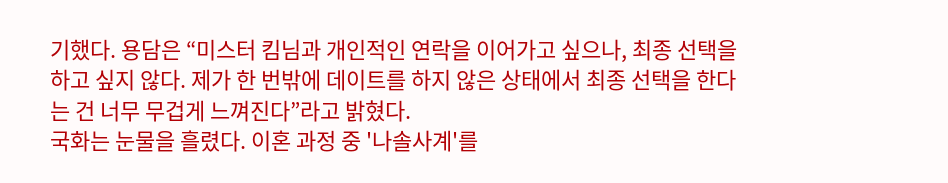기했다. 용담은 “미스터 킴님과 개인적인 연락을 이어가고 싶으나, 최종 선택을 하고 싶지 않다. 제가 한 번밖에 데이트를 하지 않은 상태에서 최종 선택을 한다는 건 너무 무겁게 느껴진다”라고 밝혔다.
국화는 눈물을 흘렸다. 이혼 과정 중 '나솔사계'를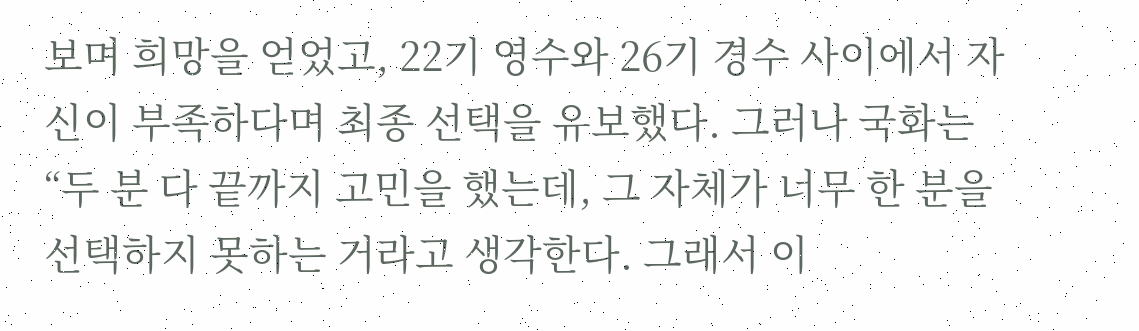보며 희망을 얻었고, 22기 영수와 26기 경수 사이에서 자신이 부족하다며 최종 선택을 유보했다. 그러나 국화는 “두 분 다 끝까지 고민을 했는데, 그 자체가 너무 한 분을 선택하지 못하는 거라고 생각한다. 그래서 이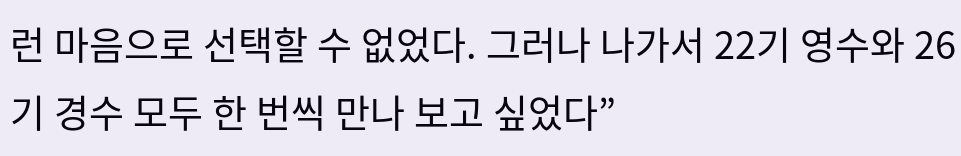런 마음으로 선택할 수 없었다. 그러나 나가서 22기 영수와 26기 경수 모두 한 번씩 만나 보고 싶었다”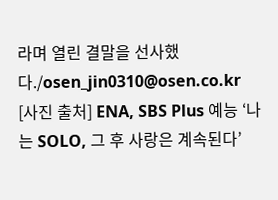라며 열린 결말을 선사했다./osen_jin0310@osen.co.kr
[사진 출처] ENA, SBS Plus 예능 ‘나는 SOLO, 그 후 사랑은 계속된다’